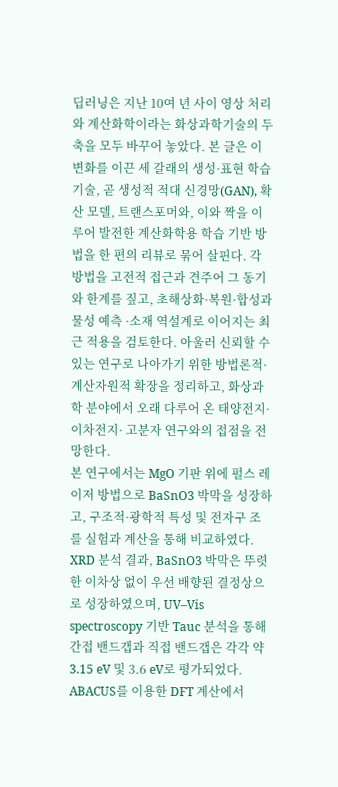딥러닝은 지난 10여 년 사이 영상 처리와 계산화학이라는 화상과학기술의 두 축을 모두 바꾸어 놓았다. 본 글은 이 변화를 이끈 세 갈래의 생성·표현 학습 기술, 곧 생성적 적대 신경망(GAN), 확산 모델, 트랜스포머와, 이와 짝을 이루어 발전한 계산화학용 학습 기반 방법을 한 편의 리뷰로 묶어 살핀다. 각 방법을 고전적 접근과 견주어 그 동기와 한계를 짚고, 초해상화·복원·합성과 물성 예측 ·소재 역설계로 이어지는 최근 적용을 검토한다. 아울러 신뢰할 수 있는 연구로 나아가기 위한 방법론적·계산자원적 확장을 정리하고, 화상과학 분야에서 오래 다루어 온 태양전지·이차전지· 고분자 연구와의 접점을 전망한다.
본 연구에서는 MgO 기판 위에 펄스 레이저 방법으로 BaSnO3 박막을 성장하고, 구조적·광학적 특성 및 전자구 조를 실험과 계산을 통해 비교하였다. XRD 분석 결과, BaSnO3 박막은 뚜렷한 이차상 없이 우선 배향된 결정상으로 성장하였으며, UV–Vis spectroscopy 기반 Tauc 분석을 통해 간접 밴드갭과 직접 밴드갭은 각각 약 3.15 eV 및 3.6 eV로 평가되었다. ABACUS를 이용한 DFT 계산에서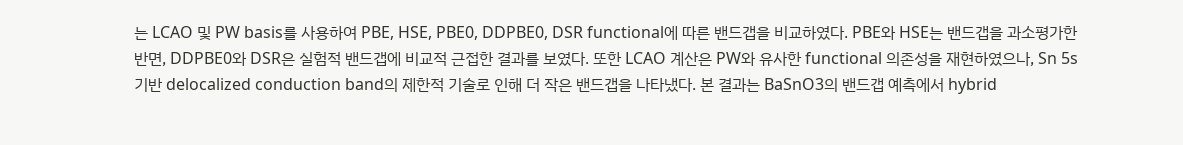는 LCAO 및 PW basis를 사용하여 PBE, HSE, PBE0, DDPBE0, DSR functional에 따른 밴드갭을 비교하였다. PBE와 HSE는 밴드갭을 과소평가한 반면, DDPBE0와 DSR은 실험적 밴드갭에 비교적 근접한 결과를 보였다. 또한 LCAO 계산은 PW와 유사한 functional 의존성을 재현하였으나, Sn 5s 기반 delocalized conduction band의 제한적 기술로 인해 더 작은 밴드갭을 나타냈다. 본 결과는 BaSnO3의 밴드갭 예측에서 hybrid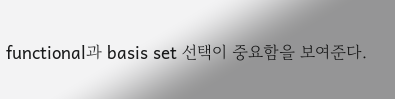functional과 basis set 선택이 중요함을 보여준다.